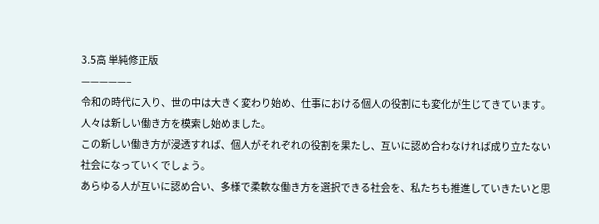3.5高 単純修正版
—————–
令和の時代に入り、世の中は大きく変わり始め、仕事における個人の役割にも変化が生じてきています。
人々は新しい働き方を模索し始めました。
この新しい働き方が浸透すれば、個人がそれぞれの役割を果たし、互いに認め合わなければ成り立たない社会になっていくでしょう。
あらゆる人が互いに認め合い、多様で柔軟な働き方を選択できる社会を、私たちも推進していきたいと思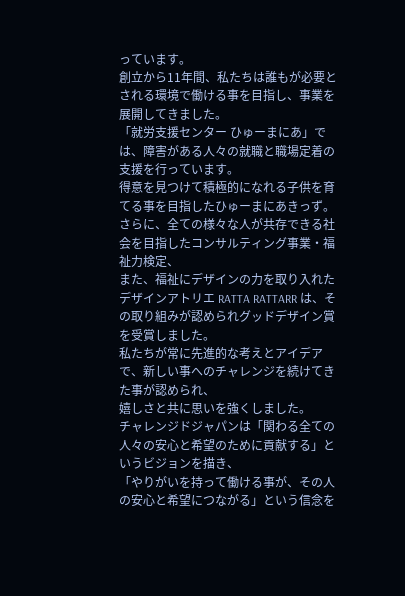っています。
創立から11年間、私たちは誰もが必要とされる環境で働ける事を目指し、事業を展開してきました。
「就労支援センター ひゅーまにあ」では、障害がある人々の就職と職場定着の支援を行っています。
得意を見つけて積極的になれる子供を育てる事を目指したひゅーまにあきっず。
さらに、全ての様々な人が共存できる社会を目指したコンサルティング事業・福祉力検定、
また、福祉にデザインの力を取り入れたデザインアトリエ RATTA RATTARR は、その取り組みが認められグッドデザイン賞を受賞しました。
私たちが常に先進的な考えとアイデアで、新しい事へのチャレンジを続けてきた事が認められ、
嬉しさと共に思いを強くしました。
チャレンジドジャパンは「関わる全ての人々の安心と希望のために貢献する」というビジョンを描き、
「やりがいを持って働ける事が、その人の安心と希望につながる」という信念を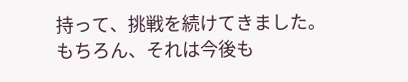持って、挑戦を続けてきました。
もちろん、それは今後も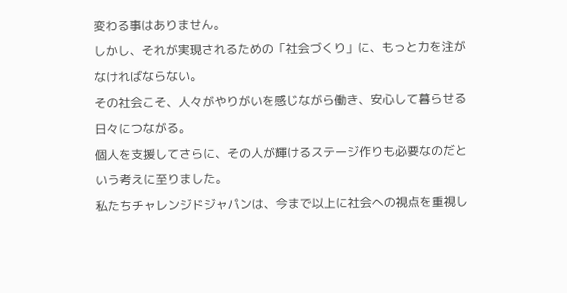変わる事はありません。
しかし、それが実現されるための「社会づくり」に、もっと力を注がなければならない。
その社会こそ、人々がやりがいを感じながら働き、安心して暮らせる日々につながる。
個人を支援してさらに、その人が輝けるステージ作りも必要なのだという考えに至りました。
私たちチャレンジドジャパンは、今まで以上に社会への視点を重視し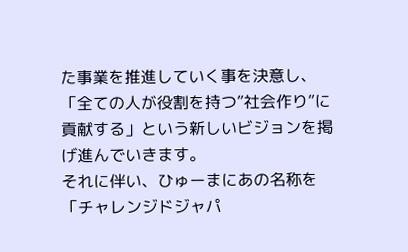た事業を推進していく事を決意し、
「全ての人が役割を持つ”社会作り”に貢献する」という新しいビジョンを掲げ進んでいきます。
それに伴い、ひゅーまにあの名称を「チャレンジドジャパ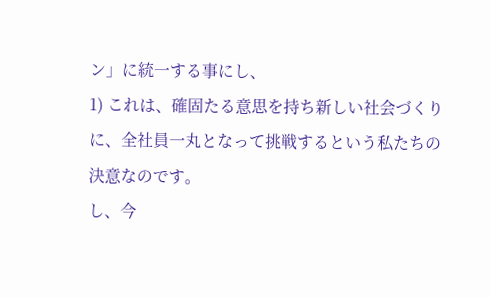ン」に統一する事にし、
1) これは、確固たる意思を持ち新しい社会づくりに、全社員一丸となって挑戦するという私たちの決意なのです。
し、今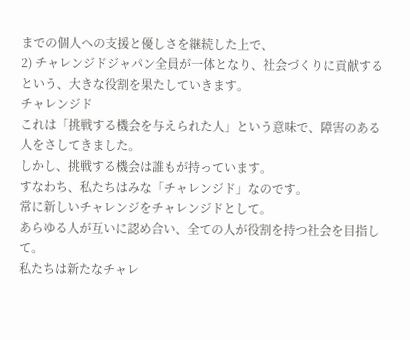までの個人への支援と優しさを継続した上で、
2) チャレンジドジャパン全員が一体となり、社会づくりに貢献するという、大きな役割を果たしていきます。
チャレンジド
これは「挑戦する機会を与えられた人」という意味で、障害のある人をさしてきました。
しかし、挑戦する機会は誰もが持っています。
すなわち、私たちはみな「チャレンジド」なのです。
常に新しいチャレンジをチャレンジドとして。
あらゆる人が互いに認め合い、全ての人が役割を持つ社会を目指して。
私たちは新たなチャレ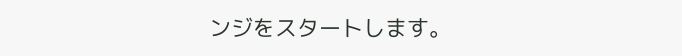ンジをスタートします。